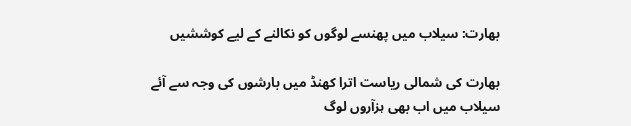بھارت: سیلاب میں پھنسے لوگوں کو نکالنے کے لیے کوششیں

بھارت کی شمالی ریاست اترا کھنڈ میں بارشوں کی وجہ سے آئے سیلاب میں اب بھی ہزآروں لوگ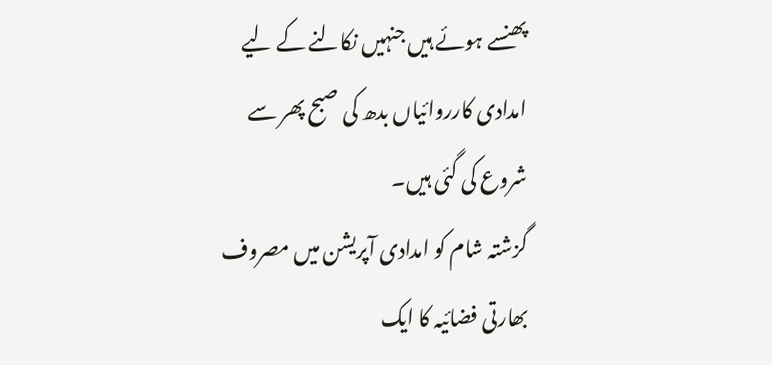پھنسے ہوئے ہیں جنہیں نکالنے کے لیے امدادی کارروائیاں بدھ کی صبح پھر سے شروع کی گئی ہیں۔
گزشتہ شام کو امدادی آپریشن میں مصروف بھارتی فضائیہ کا ایک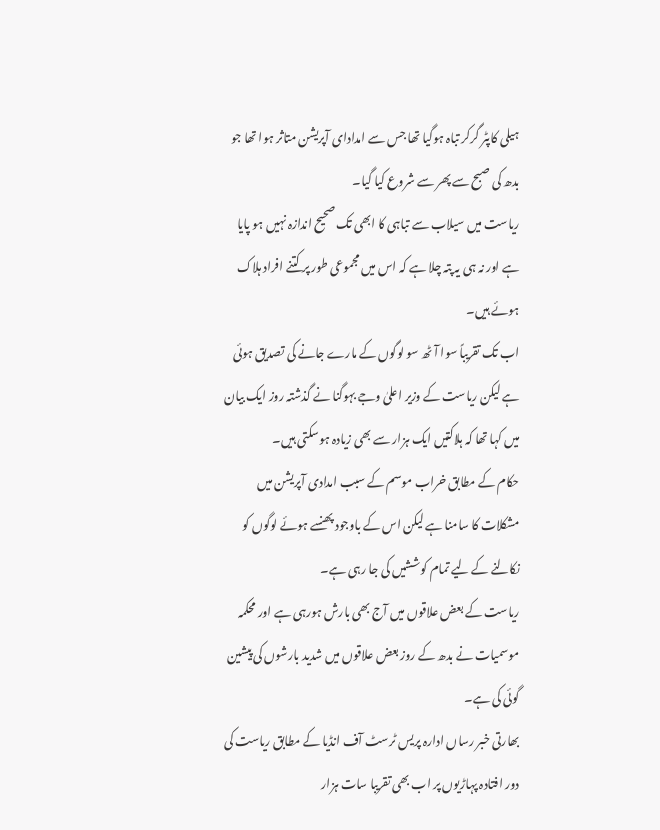ہیلی کاپٹر گرکر تباہ ہوگيا تھا جس سے امدادای آپریشن متاثر ہوا تھا جو بدھ کی صبح سے پھر سے شروع کیا گيا۔
ریاست میں سیلاب سے تباہی کا ابھی تک صحیح اندازہ نہیں ہو پایا ہے اور نہ ہی یہ پتہ چلا ہے کہ اس میں مجموعی طور پر کتنے افراد ہلاک ہوئے ہیں۔
اب تک تقریباً سوا آٹھ سو لوگوں کے مارے جانے کی تصدیق ہوئی ہے لیکن ریاست کے وزیر اعلیٰ وجے بہوگنا نے گذشتہ روز ایک بیان میں کہا تھا کہ ہلاکتیں ایک ہزار سے بھی زيادہ ہوسکتی ہیں۔
حکام کے مطابق خراب موسم کے سبب امدادی آپریشن میں مشکلات کا سامنا ہے لیکن اس کے باوجود پھنسے ہوئے لوگوں کو نکالنے کے لیے تمام کوششیں کی جا رہی ہے۔
ریاست کے بعض علاقوں میں آج بھی بارش ہورہی ہے اور محکمہ موسمیات نے بدھ کے روز بعض علاقوں میں شدید بارشوں کی پیشین گوئی کی ہے۔
بھارتی خبر رساں ادارہ پریس ٹرسٹ آف انڈیا کے مطابق ریاست کی دور افتادہ پہاڑیوں پر اب بھی تقریبا سات ہزار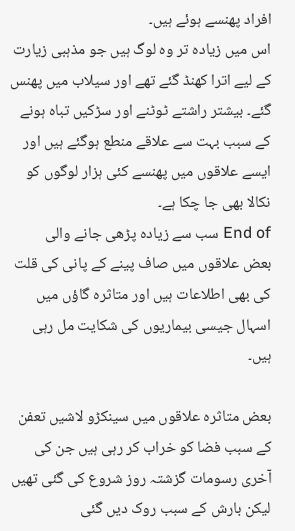افراد پھنسے ہوئے ہیں۔
اس میں زيادہ تر وہ لوگ ہیں جو مذہبی زيارت کے لیے اترا کھنڈ گئے تھے اور سیلاب میں پھنس گئے۔ بیشتر راشتے ٹوٹنے اور سڑکیں تباہ ہونے کے سبب بہت سے علاقے منطع ہوگئے ہیں اور ایسے علاقوں میں پھنسے کئی ہزار لوگوں کو نکالا بھی جا چکا ہے۔
End of سب سے زیادہ پڑھی جانے والی
بعض علاقوں میں صاف پینے کے پانی کی قلت کی بھی اطلاعات ہیں اور متاثرہ گاؤں میں اسہال جیسی بیماریوں کی شکایت مل رہی ہیں۔

بعض متاثرہ علاقوں میں سینکڑو لاشیں تعفن کے سبب فضا کو خراب کر رہی ہیں جن کی آخری رسومات گزشتہ روز شروع کی گئی تھیں لیکن بارش کے سبب روک دیں گئی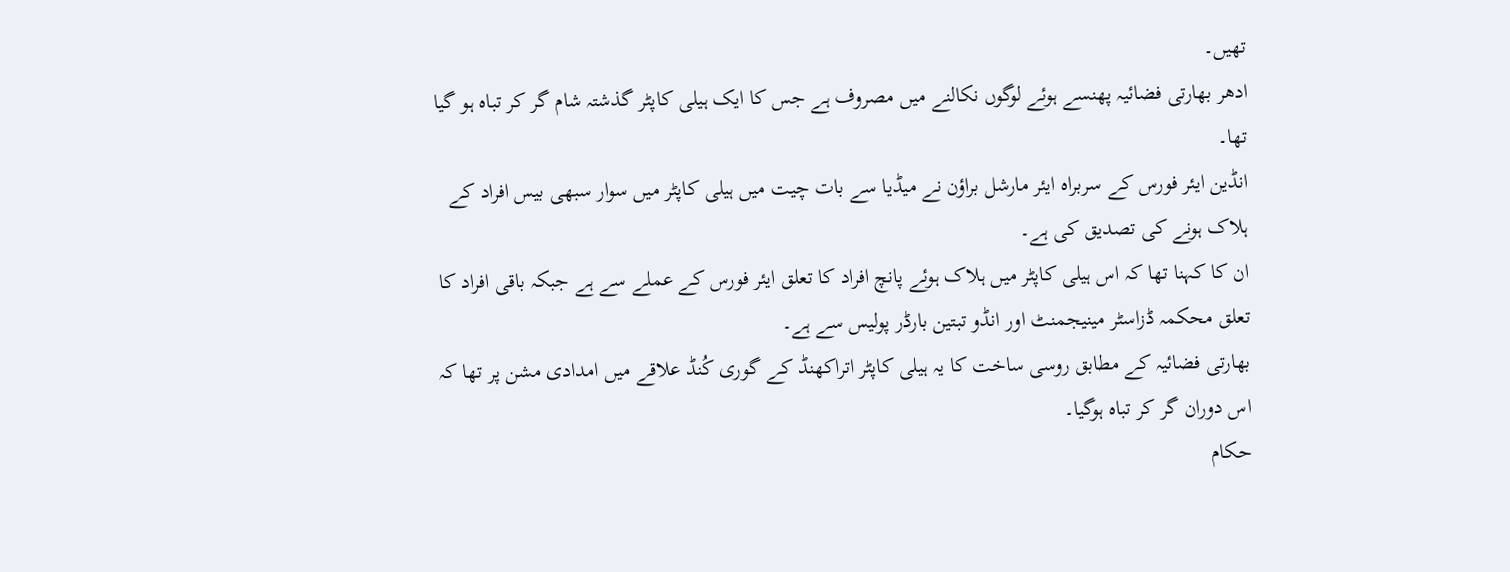تھیں۔
ادھر بھارتی فضائیہ پھنسے ہوئے لوگوں نکالنے میں مصروف ہے جس کا ایک ہیلی کاپٹر گذشتہ شام گر کر تباہ ہو گيا تھا۔
انڈین ایئر فورس کے سربراہ ایئر مارشل براؤن نے میڈیا سے بات چيت میں ہیلی کاپٹر میں سوار سبھی بیس افراد کے ہلاک ہونے کی تصدیق کی ہے۔
ان کا کہنا تھا کہ اس ہیلی کاپٹر میں ہلاک ہوئے پانچ افراد کا تعلق ایئر فورس کے عملے سے ہے جبکہ باقی افراد کا تعلق محکمہ ڈزاسٹر مینیجمنٹ اور انڈو تبتین بارڈر پولیس سے ہے۔
بھارتی فضائیہ کے مطابق روسی ساخت کا یہ ہیلی کاپٹر اتراکھنڈ کے گوری کُنڈ علاقے میں امدادی مشن پر تھا کہ اس دوران گر کر تباہ ہوگيا۔
حکام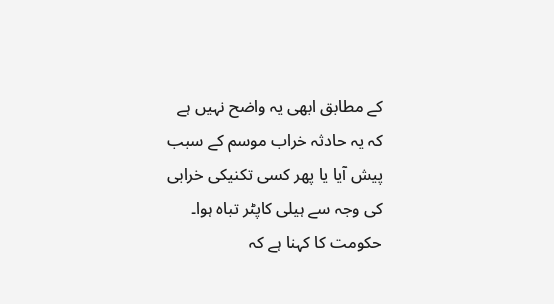کے مطابق ابھی یہ واضح نہیں ہے کہ یہ حادثہ خراب موسم کے سبب پیش آيا یا پھر کسی تکنیکی خرابی کی وجہ سے ہیلی کاپٹر تباہ ہوا۔
حکومت کا کہنا ہے کہ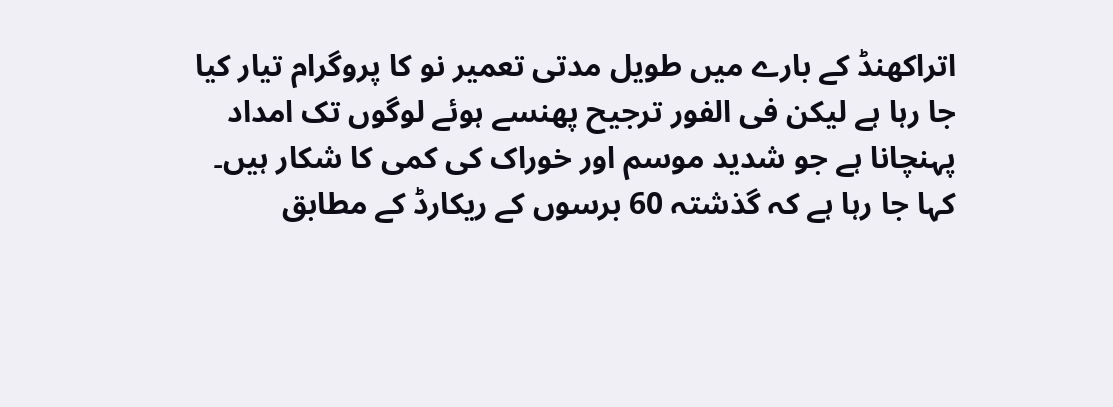اتراکھنڈ کے بارے میں طویل مدتی تعمیر نو کا پروگرام تیار کیا جا رہا ہے لیکن فی الفور ترجیح پھنسے ہوئے لوگوں تک امداد پہنچانا ہے جو شدید موسم اور خوراک کی کمی کا شکار ہیں۔
کہا جا رہا ہے کہ گذشتہ 60 برسوں کے ریکارڈ کے مطابق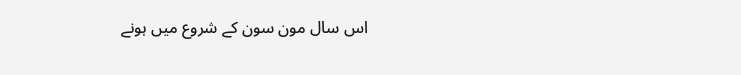اس سال مون سون کے شروع میں ہونے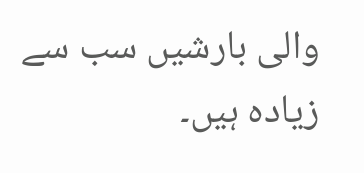والی بارشیں سب سے زیادہ ہیں۔